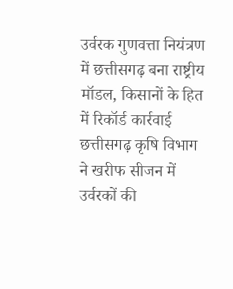उर्वरक गुणवत्ता नियंत्रण में छत्तीसगढ़ बना राष्ट्रीय मॉडल, किसानों के हित में रिकॉर्ड कार्रवाई
छत्तीसगढ़ कृषि विभाग ने खरीफ सीजन में उर्वरकों की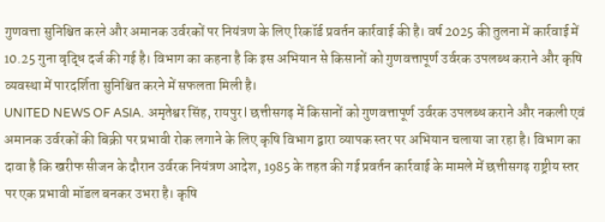गुणवत्ता सुनिश्चित करने और अमानक उर्वरकों पर नियंत्रण के लिए रिकॉर्ड प्रवर्तन कार्रवाई की है। वर्ष 2025 की तुलना में कार्रवाई में 10.25 गुना वृद्धि दर्ज की गई है। विभाग का कहना है कि इस अभियान से किसानों को गुणवत्तापूर्ण उर्वरक उपलब्ध कराने और कृषि व्यवस्था में पारदर्शिता सुनिश्चित करने में सफलता मिली है।
UNITED NEWS OF ASIA. अमृतेश्वर सिंह, रायपुर l छत्तीसगढ़ में किसानों को गुणवत्तापूर्ण उर्वरक उपलब्ध कराने और नकली एवं अमानक उर्वरकों की बिक्री पर प्रभावी रोक लगाने के लिए कृषि विभाग द्वारा व्यापक स्तर पर अभियान चलाया जा रहा है। विभाग का दावा है कि खरीफ सीजन के दौरान उर्वरक नियंत्रण आदेश, 1985 के तहत की गई प्रवर्तन कार्रवाई के मामले में छत्तीसगढ़ राष्ट्रीय स्तर पर एक प्रभावी मॉडल बनकर उभरा है। कृषि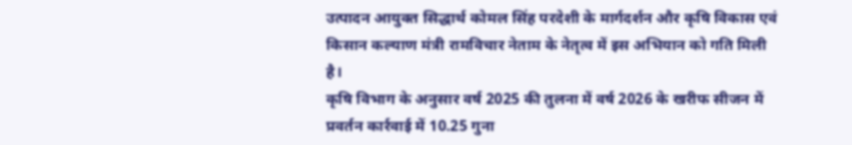उत्पादन आयुक्त सिद्धार्थ कोमल सिंह परदेशी के मार्गदर्शन और कृषि विकास एवं किसान कल्याण मंत्री रामविचार नेताम के नेतृत्व में इस अभियान को गति मिली है।
कृषि विभाग के अनुसार वर्ष 2025 की तुलना में वर्ष 2026 के खरीफ सीजन में प्रवर्तन कार्रवाई में 10.25 गुना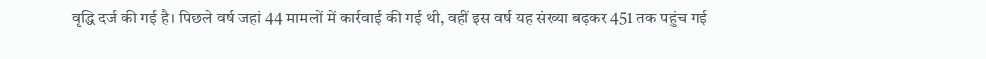वृद्धि दर्ज की गई है। पिछले वर्ष जहां 44 मामलों में कार्रवाई की गई थी, वहीं इस वर्ष यह संख्या बढ़कर 451 तक पहुंच गई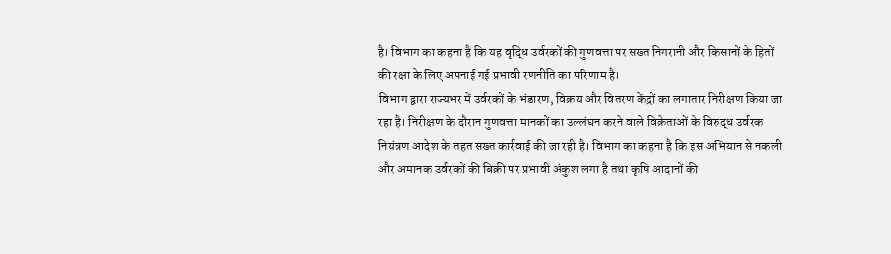है। विभाग का कहना है कि यह वृद्धि उर्वरकों की गुणवत्ता पर सख्त निगरानी और किसानों के हितों की रक्षा के लिए अपनाई गई प्रभावी रणनीति का परिणाम है।
विभाग द्वारा राज्यभर में उर्वरकों के भंडारण, विक्रय और वितरण केंद्रों का लगातार निरीक्षण किया जा रहा है। निरीक्षण के दौरान गुणवत्ता मानकों का उल्लंघन करने वाले विक्रेताओं के विरुद्ध उर्वरक नियंत्रण आदेश के तहत सख्त कार्रवाई की जा रही है। विभाग का कहना है कि इस अभियान से नकली और अमानक उर्वरकों की बिक्री पर प्रभावी अंकुश लगा है तथा कृषि आदानों की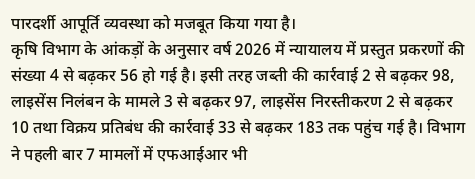पारदर्शी आपूर्ति व्यवस्था को मजबूत किया गया है।
कृषि विभाग के आंकड़ों के अनुसार वर्ष 2026 में न्यायालय में प्रस्तुत प्रकरणों की संख्या 4 से बढ़कर 56 हो गई है। इसी तरह जब्ती की कार्रवाई 2 से बढ़कर 98, लाइसेंस निलंबन के मामले 3 से बढ़कर 97, लाइसेंस निरस्तीकरण 2 से बढ़कर 10 तथा विक्रय प्रतिबंध की कार्रवाई 33 से बढ़कर 183 तक पहुंच गई है। विभाग ने पहली बार 7 मामलों में एफआईआर भी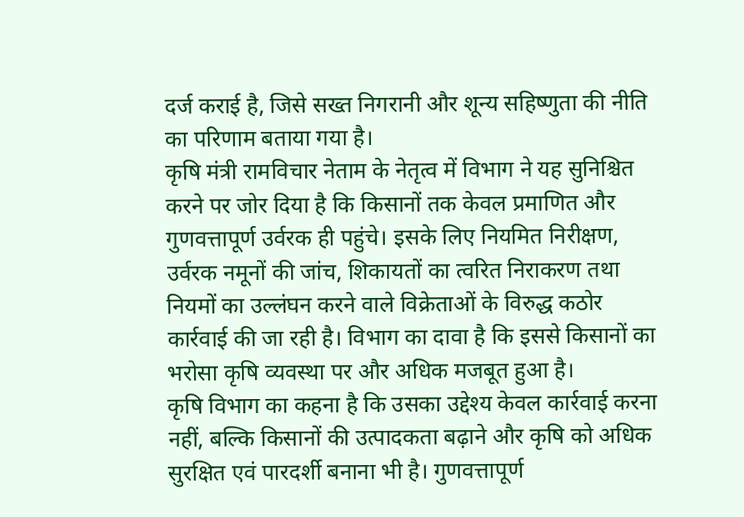दर्ज कराई है, जिसे सख्त निगरानी और शून्य सहिष्णुता की नीति का परिणाम बताया गया है।
कृषि मंत्री रामविचार नेताम के नेतृत्व में विभाग ने यह सुनिश्चित करने पर जोर दिया है कि किसानों तक केवल प्रमाणित और गुणवत्तापूर्ण उर्वरक ही पहुंचे। इसके लिए नियमित निरीक्षण, उर्वरक नमूनों की जांच, शिकायतों का त्वरित निराकरण तथा नियमों का उल्लंघन करने वाले विक्रेताओं के विरुद्ध कठोर कार्रवाई की जा रही है। विभाग का दावा है कि इससे किसानों का भरोसा कृषि व्यवस्था पर और अधिक मजबूत हुआ है।
कृषि विभाग का कहना है कि उसका उद्देश्य केवल कार्रवाई करना नहीं, बल्कि किसानों की उत्पादकता बढ़ाने और कृषि को अधिक सुरक्षित एवं पारदर्शी बनाना भी है। गुणवत्तापूर्ण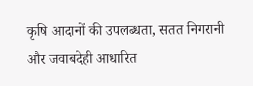कृषि आदानों की उपलब्धता, सतत निगरानी और जवाबदेही आधारित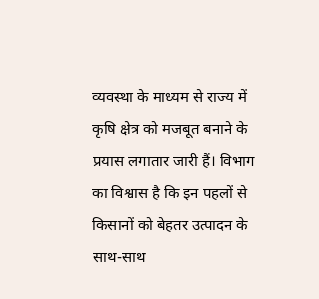व्यवस्था के माध्यम से राज्य में कृषि क्षेत्र को मजबूत बनाने के प्रयास लगातार जारी हैं। विभाग का विश्वास है कि इन पहलों से किसानों को बेहतर उत्पादन के साथ-साथ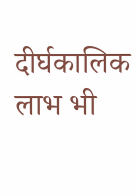दीर्घकालिक लाभ भी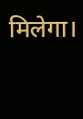मिलेगा।